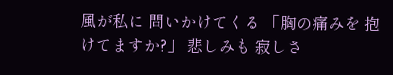風が私に 問いかけてくる 「胸の痛みを 抱けてますか?」 悲しみも 寂しさ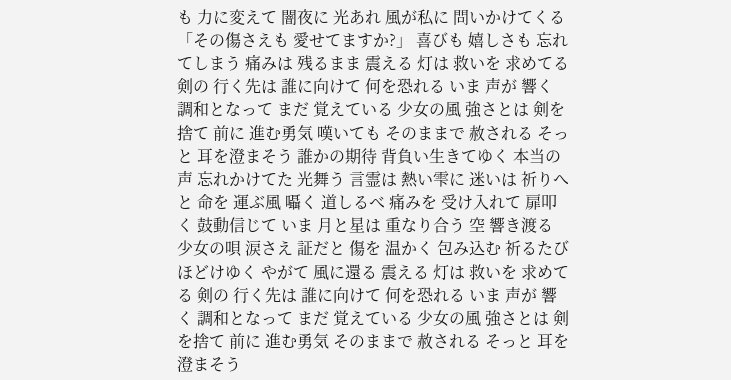も 力に変えて 闇夜に 光あれ 風が私に 問いかけてくる 「その傷さえも 愛せてますか?」 喜びも 嬉しさも 忘れてしまう 痛みは 残るまま 震える 灯は 救いを 求めてる 剣の 行く先は 誰に向けて 何を恐れる いま 声が 響く 調和となって まだ 覚えている 少女の風 強さとは 剣を捨て 前に 進む勇気 嘆いても そのままで 赦される そっと 耳を澄まそう 誰かの期待 背負い生きてゆく 本当の声 忘れかけてた 光舞う 言霊は 熱い雫に 迷いは 祈りへと 命を 運ぶ風 囁く 道しるべ 痛みを 受け入れて 扉叩く 鼓動信じて いま 月と星は 重なり合う 空 響き渡る 少女の唄 涙さえ 証だと 傷を 温かく 包み込む 祈るたび ほどけゆく やがて 風に還る 震える 灯は 救いを 求めてる 剣の 行く先は 誰に向けて 何を恐れる いま 声が 響く 調和となって まだ 覚えている 少女の風 強さとは 剣を捨て 前に 進む勇気 そのままで 赦される そっと 耳を澄まそう